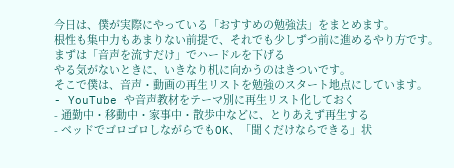今日は、僕が実際にやっている「おすすめの勉強法」をまとめます。
根性も集中力もあまりない前提で、それでも少しずつ前に進めるやり方です。
まずは「音声を流すだけ」でハードルを下げる
やる気がないときに、いきなり机に向かうのはきついです。
そこで僕は、音声・動画の再生リストを勉強のスタート地点にしています。
- YouTube や音声教材をテーマ別に再生リスト化しておく
- 通勤中・移動中・家事中・散歩中などに、とりあえず再生する
- ベッドでゴロゴロしながらでもOK、「聞くだけならできる」状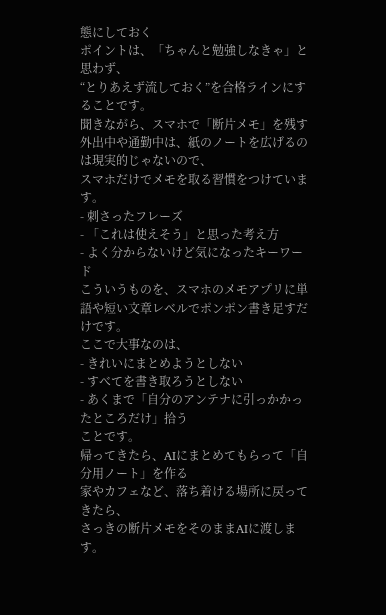態にしておく
ポイントは、「ちゃんと勉強しなきゃ」と思わず、
“とりあえず流しておく”を合格ラインにすることです。
聞きながら、スマホで「断片メモ」を残す
外出中や通勤中は、紙のノートを広げるのは現実的じゃないので、
スマホだけでメモを取る習慣をつけています。
- 刺さったフレーズ
- 「これは使えそう」と思った考え方
- よく分からないけど気になったキーワード
こういうものを、スマホのメモアプリに単語や短い文章レベルでポンポン書き足すだけです。
ここで大事なのは、
- きれいにまとめようとしない
- すべてを書き取ろうとしない
- あくまで「自分のアンテナに引っかかったところだけ」拾う
ことです。
帰ってきたら、AIにまとめてもらって「自分用ノート」を作る
家やカフェなど、落ち着ける場所に戻ってきたら、
さっきの断片メモをそのままAIに渡します。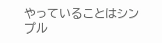やっていることはシンプル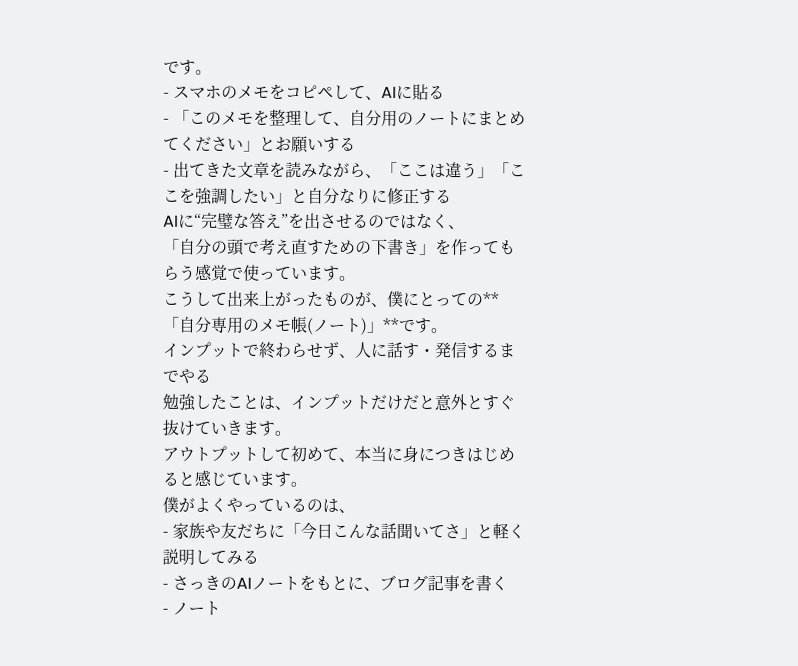です。
- スマホのメモをコピペして、AIに貼る
- 「このメモを整理して、自分用のノートにまとめてください」とお願いする
- 出てきた文章を読みながら、「ここは違う」「ここを強調したい」と自分なりに修正する
AIに“完璧な答え”を出させるのではなく、
「自分の頭で考え直すための下書き」を作ってもらう感覚で使っています。
こうして出来上がったものが、僕にとっての**「自分専用のメモ帳(ノート)」**です。
インプットで終わらせず、人に話す・発信するまでやる
勉強したことは、インプットだけだと意外とすぐ抜けていきます。
アウトプットして初めて、本当に身につきはじめると感じています。
僕がよくやっているのは、
- 家族や友だちに「今日こんな話聞いてさ」と軽く説明してみる
- さっきのAIノートをもとに、ブログ記事を書く
- ノート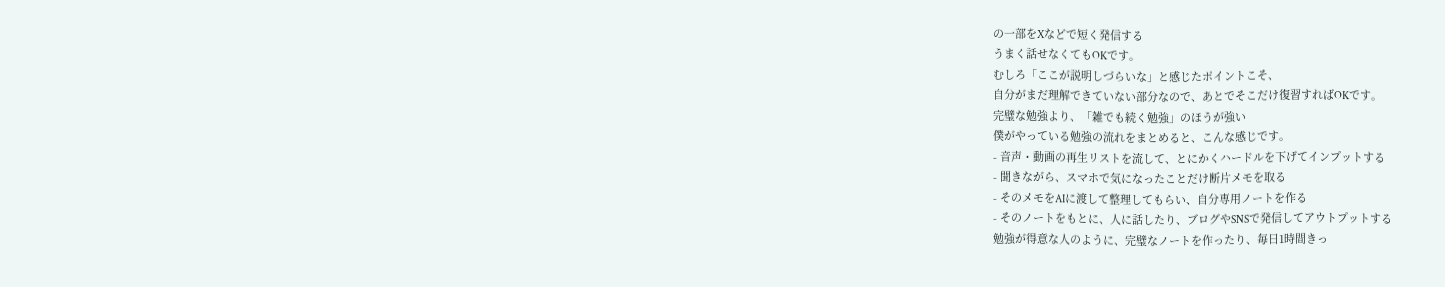の一部をXなどで短く発信する
うまく話せなくてもOKです。
むしろ「ここが説明しづらいな」と感じたポイントこそ、
自分がまだ理解できていない部分なので、あとでそこだけ復習すればOKです。
完璧な勉強より、「雑でも続く勉強」のほうが強い
僕がやっている勉強の流れをまとめると、こんな感じです。
- 音声・動画の再生リストを流して、とにかくハードルを下げてインプットする
- 聞きながら、スマホで気になったことだけ断片メモを取る
- そのメモをAIに渡して整理してもらい、自分専用ノートを作る
- そのノートをもとに、人に話したり、ブログやSNSで発信してアウトプットする
勉強が得意な人のように、完璧なノートを作ったり、毎日1時間きっ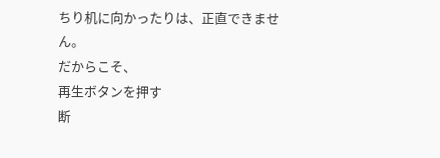ちり机に向かったりは、正直できません。
だからこそ、
再生ボタンを押す
断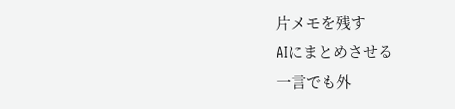片メモを残す
AIにまとめさせる
一言でも外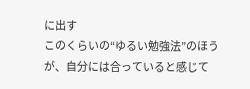に出す
このくらいの“ゆるい勉強法”のほうが、自分には合っていると感じて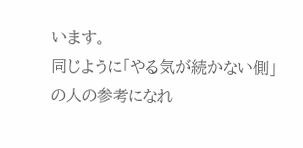います。
同じように「やる気が続かない側」の人の参考になれ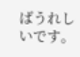ばうれしいです。